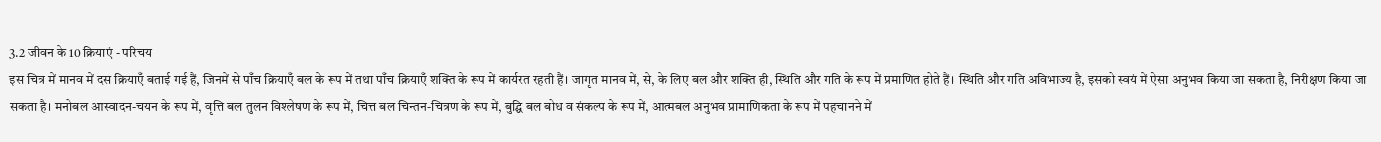3.2 जीवन के 10 क्रियाएं - परिचय
इस चित्र में मानव में दस क्रियाएँ बताई गई हैं, जिनमें से पाँच क्रियाएँ बल के रूप में तथा पाँच क्रियाएँ शक्ति के रूप में कार्यरत रहती हैं। जागृत मानव में, से, के लिए बल और शक्ति ही, स्थिति और गति के रूप में प्रमाणित होते हैं। स्थिति और गति अविभाज्य है, इसको स्वयं में ऐसा अनुभव किया जा सकता है, निरीक्षण किया जा सकता है। मनोबल आस्वादन-चयन के रूप में, वृत्ति बल तुलन विश्लेषण के रूप में, चित्त बल चिन्तन-चित्रण के रूप में, बुद्घि बल बोध व संकल्प के रूप में, आत्मबल अनुभव प्रामाणिकता के रूप में पहचानने में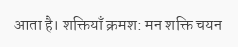आता है। शक्तियाँ क्रमश: मन शक्ति चयन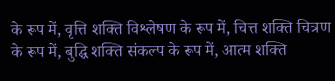के रूप में, वृत्ति शक्ति विश्लेषण के रूप में, चित्त शक्ति चित्रण के रूप में, बुद्घि शक्ति संकल्प के रूप में, आत्म शक्ति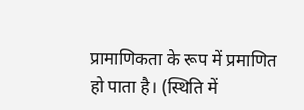प्रामाणिकता के रूप में प्रमाणित हो पाता है। (स्थिति में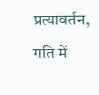प्रत्यावर्तन, गति में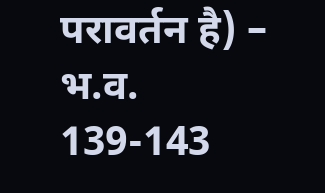परावर्तन है) – भ.व. 139-143